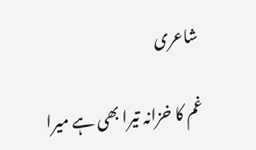شاعری

غم کا خزانہ تیرا بھی ہے میرا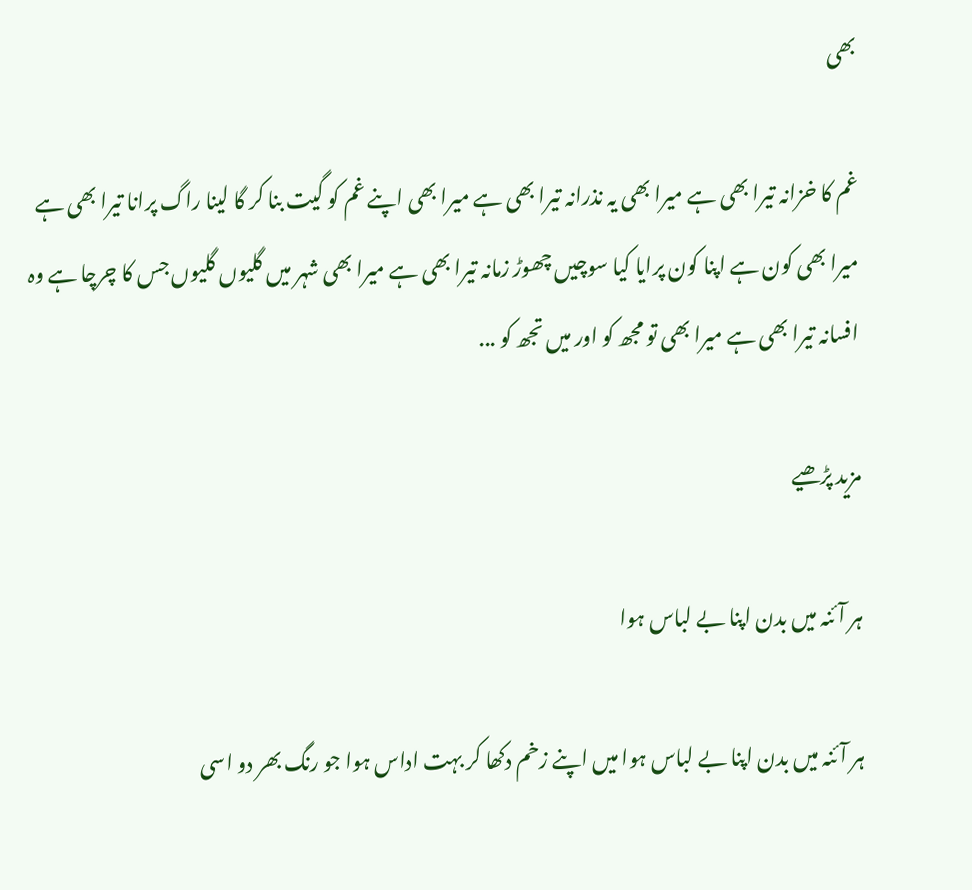بھی

غم کا خزانہ تیرا بھی ہے میرا بھی یہ نذرانہ تیرا بھی ہے میرا بھی اپنے غم کو گیت بنا کر گا لینا راگ پرانا تیرا بھی ہے میرا بھی کون ہے اپنا کون پرایا کیا سوچیں چھوڑ زمانہ تیرا بھی ہے میرا بھی شہر میں گلیوں گلیوں جس کا چرچا ہے وہ افسانہ تیرا بھی ہے میرا بھی تو مجھ کو اور میں تجھ کو ...

مزید پڑھیے

ہر آئنہ میں بدن اپنا بے لباس ہوا

ہر آئنہ میں بدن اپنا بے لباس ہوا میں اپنے زخم دکھا کر بہت اداس ہوا جو رنگ بھر دو اسی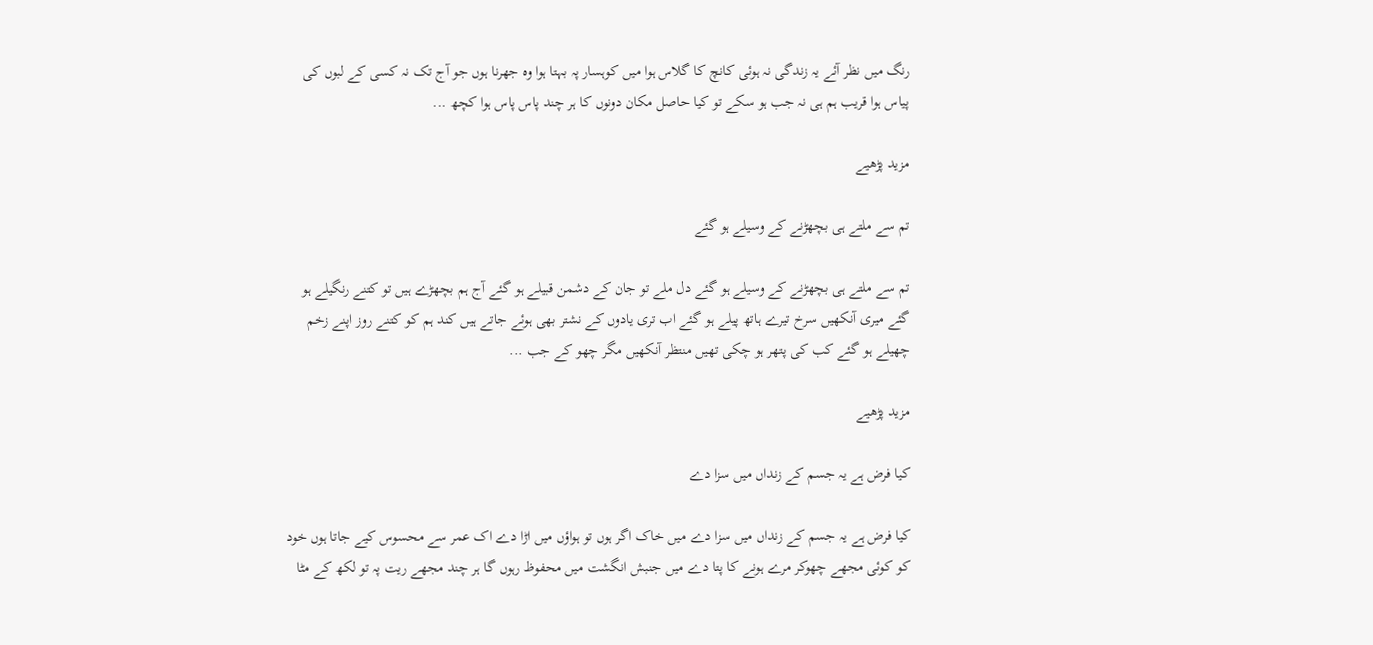رنگ میں نظر آئے یہ زندگی نہ ہوئی کانچ کا گلاس ہوا میں کوہسار پہ بہتا ہوا وہ جھرنا ہوں جو آج تک نہ کسی کے لبوں کی پیاس ہوا قریب ہم ہی نہ جب ہو سکے تو کیا حاصل مکان دونوں کا ہر چند پاس پاس ہوا کچھ ...

مزید پڑھیے

تم سے ملتے ہی بچھڑنے کے وسیلے ہو گئے

تم سے ملتے ہی بچھڑنے کے وسیلے ہو گئے دل ملے تو جان کے دشمن قبیلے ہو گئے آج ہم بچھڑے ہیں تو کتنے رنگیلے ہو گئے میری آنکھیں سرخ تیرے ہاتھ پیلے ہو گئے اب تری یادوں کے نشتر بھی ہوئے جاتے ہیں کند ہم کو کتنے روز اپنے زخم چھیلے ہو گئے کب کی پتھر ہو چکی تھیں منتظر آنکھیں مگر چھو کے جب ...

مزید پڑھیے

کیا فرض ہے یہ جسم کے زنداں میں سزا دے

کیا فرض ہے یہ جسم کے زنداں میں سزا دے میں خاک اگر ہوں تو ہواؤں میں اڑا دے اک عمر سے محسوس کیے جاتا ہوں خود کو کوئی مجھے چھوکر مرے ہونے کا پتا دے میں جنبش انگشت میں محفوظ رہوں گا ہر چند مجھے ریت پہ تو لکھ کے مٹا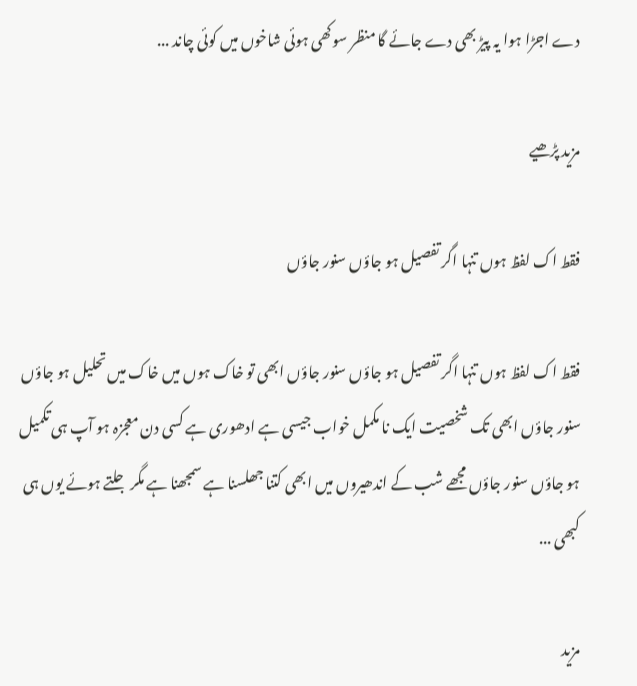دے اجڑا ہوا یہ پیڑ بھی دے جائے گا منظر سوکھی ہوئی شاخوں میں کوئی چاند ...

مزید پڑھیے

فقط اک لفظ ہوں تنہا اگر تفصیل ہو جاؤں سنور جاؤں

فقط اک لفظ ہوں تنہا اگر تفصیل ہو جاؤں سنور جاؤں ابھی تو خاک ہوں میں خاک میں تحلیل ہو جاؤں سنور جاؤں ابھی تک شخصیت ایک نا مکمل خواب جیسی ہے ادھوری ہے کسی دن معجزہ ہو آپ ہی تکمیل ہو جاؤں سنور جاؤں مجھے شب کے اندھیروں میں ابھی کتنا جھلسنا ہے سمجھنا ہے مگر جلتے ہوئے یوں ہی کبھی ...

مزید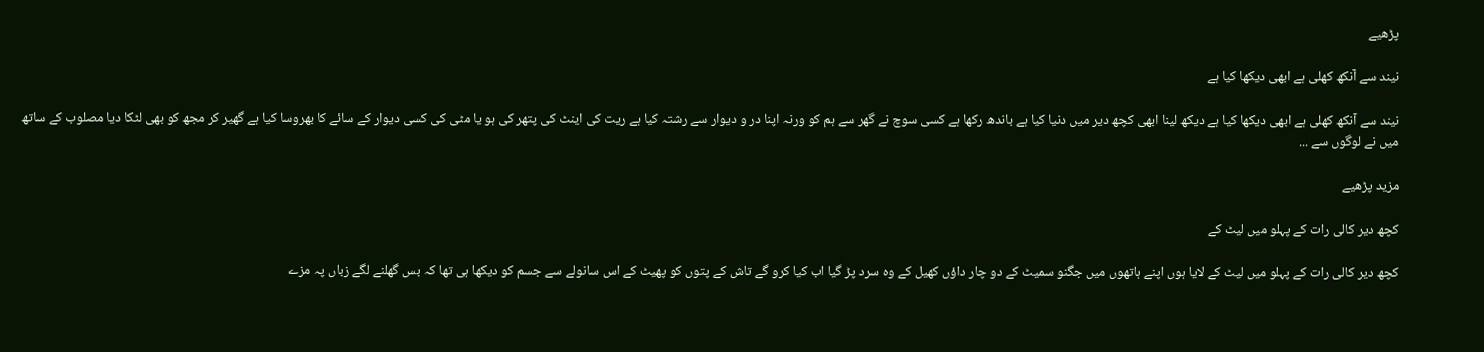پڑھیے

نیند سے آنکھ کھلی ہے ابھی دیکھا کیا ہے

نیند سے آنکھ کھلی ہے ابھی دیکھا کیا ہے دیکھ لینا ابھی کچھ دیر میں دنیا کیا ہے باندھ رکھا ہے کسی سوچ نے گھر سے ہم کو ورنہ اپنا در و دیوار سے رشتہ کیا ہے ریت کی اینٹ کی پتھر کی ہو یا مٹی کی کسی دیوار کے سائے کا بھروسا کیا ہے گھیر کر مجھ کو بھی لٹکا دیا مصلوب کے ساتھ میں نے لوگوں سے ...

مزید پڑھیے

کچھ دیر کالی رات کے پہلو میں لیٹ کے

کچھ دیر کالی رات کے پہلو میں لیٹ کے لایا ہوں اپنے ہاتھوں میں جگنو سمیٹ کے دو چار داؤں کھیل کے وہ سرد پڑ گیا اب کیا کرو گے تاش کے پتوں کو پھیٹ کے اس سانولے سے جسم کو دیکھا ہی تھا کہ بس گھلنے لگے زباں پہ مزے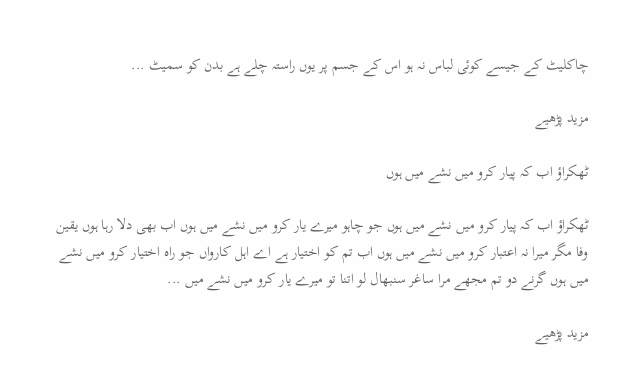چاکلیٹ کے جیسے کوئی لباس نہ ہو اس کے جسم پر یوں راستہ چلے ہے بدن کو سمیٹ ...

مزید پڑھیے

ٹھکراؤ اب کہ پیار کرو میں نشے میں ہوں

ٹھکراؤ اب کہ پیار کرو میں نشے میں ہوں جو چاہو میرے یار کرو میں نشے میں ہوں اب بھی دلا رہا ہوں یقین وفا مگر میرا نہ اعتبار کرو میں نشے میں ہوں اب تم کو اختیار ہے اے اہل کارواں جو راہ اختیار کرو میں نشے میں ہوں گرنے دو تم مجھے مرا ساغر سنبھال لو اتنا تو میرے یار کرو میں نشے میں ...

مزید پڑھیے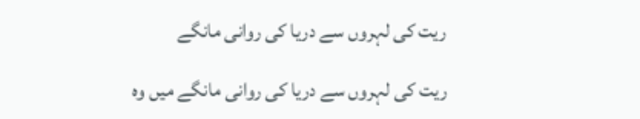ریت کی لہروں سے دریا کی روانی مانگے

ریت کی لہروں سے دریا کی روانی مانگے میں وہ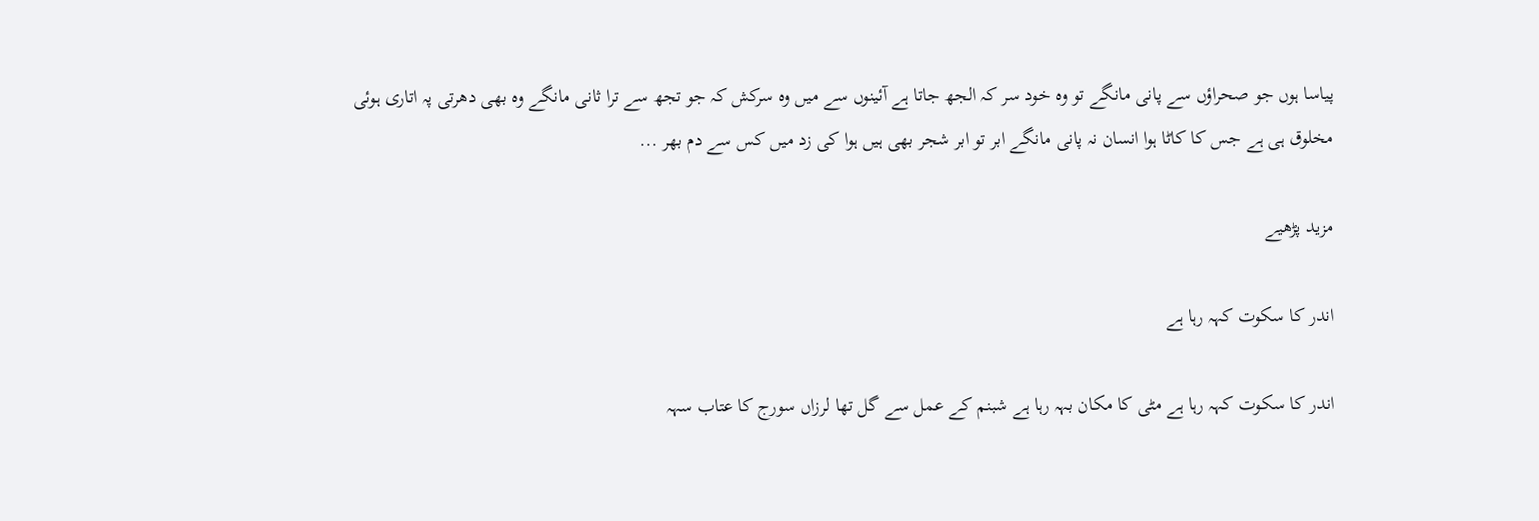پیاسا ہوں جو صحراؤں سے پانی مانگے تو وہ خود سر کہ الجھ جاتا ہے آئینوں سے میں وہ سرکش کہ جو تجھ سے ترا ثانی مانگے وہ بھی دھرتی پہ اتاری ہوئی مخلوق ہی ہے جس کا کاٹا ہوا انسان نہ پانی مانگے ابر تو ابر شجر بھی ہیں ہوا کی زد میں کس سے دم بھر ...

مزید پڑھیے

اندر کا سکوت کہہ رہا ہے

اندر کا سکوت کہہ رہا ہے مٹی کا مکان بہہ رہا ہے شبنم کے عمل سے گل تھا لرزاں سورج کا عتاب سہہ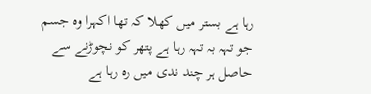رہا ہے بستر میں کھلا کہ تھا اکہرا وہ جسم جو تہہ بہ تہہ رہا ہے پتھر کو نچوڑنے سے حاصل ہر چند ندی میں رہ رہا ہے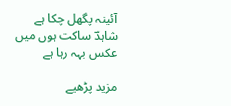آئینہ پگھل چکا ہے شاہدؔ ساکت ہوں میں عکس بہہ رہا ہے

مزید پڑھیے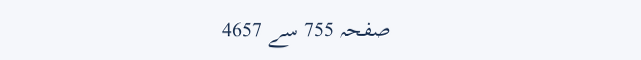صفحہ 755 سے 4657